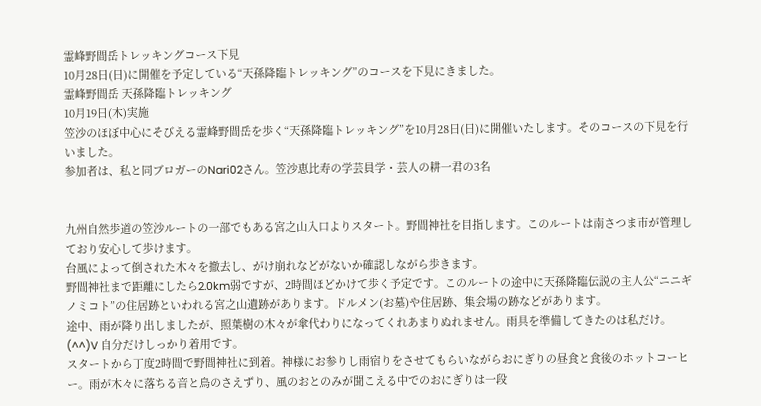霊峰野間岳トレッキングコース下見
10月28日(日)に開催を予定している“天孫降臨トレッキング”のコースを下見にきました。
霊峰野間岳 天孫降臨トレッキング
10月19日(木)実施
笠沙のほぼ中心にそびえる霊峰野間岳を歩く“天孫降臨トレッキング”を10月28日(日)に開催いたします。そのコースの下見を行いました。
参加者は、私と同ブロガーのNari02さん。笠沙恵比寿の学芸員学・芸人の耕一君の3名


九州自然歩道の笠沙ルートの一部でもある宮之山入口よりスタート。野間神社を目指します。このルートは南さつま市が管理しており安心して歩けます。
台風によって倒された木々を撤去し、がけ崩れなどがないか確認しながら歩きます。
野間神社まで距離にしたら2.0km弱ですが、2時間ほどかけて歩く予定です。このルートの途中に天孫降臨伝説の主人公“ニニギノミコト”の住居跡といわれる宮之山遺跡があります。ドルメン(お墓)や住居跡、集会場の跡などがあります。
途中、雨が降り出しましたが、照葉樹の木々が傘代わりになってくれあまりぬれません。雨具を準備してきたのは私だけ。(^^)V 自分だけしっかり着用です。
スタートから丁度2時間で野間神社に到着。神様にお参りし雨宿りをさせてもらいながらおにぎりの昼食と食後のホットコーヒー。雨が木々に落ちる音と鳥のさえずり、風のおとのみが聞こえる中でのおにぎりは一段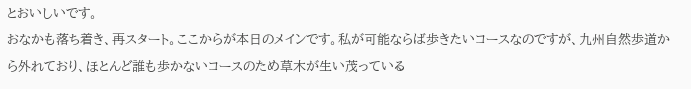とおいしいです。
おなかも落ち着き、再スタート。ここからが本日のメインです。私が可能ならば歩きたいコースなのですが、九州自然歩道から外れており、ほとんど誰も歩かないコースのため草木が生い茂っている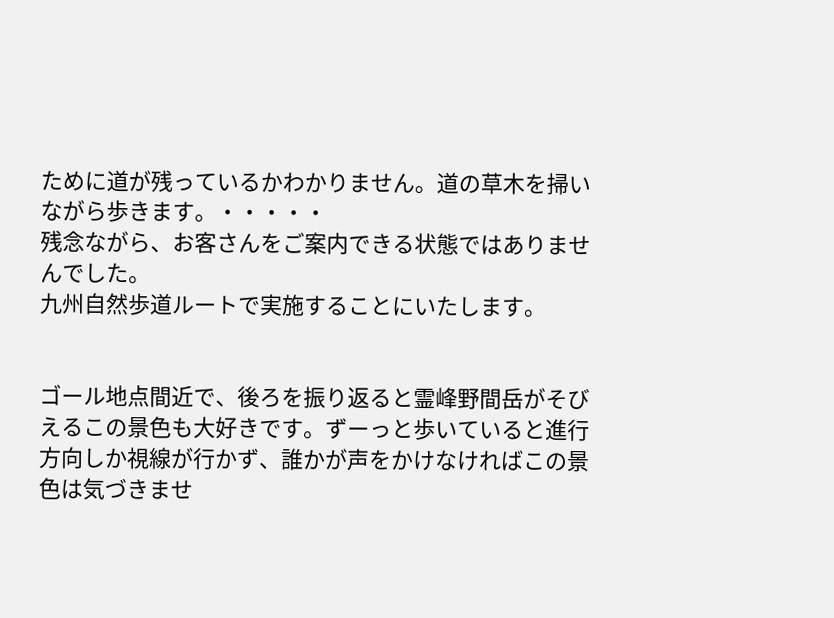ために道が残っているかわかりません。道の草木を掃いながら歩きます。・・・・・
残念ながら、お客さんをご案内できる状態ではありませんでした。
九州自然歩道ルートで実施することにいたします。


ゴール地点間近で、後ろを振り返ると霊峰野間岳がそびえるこの景色も大好きです。ずーっと歩いていると進行方向しか視線が行かず、誰かが声をかけなければこの景色は気づきませ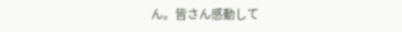ん。皆さん感動して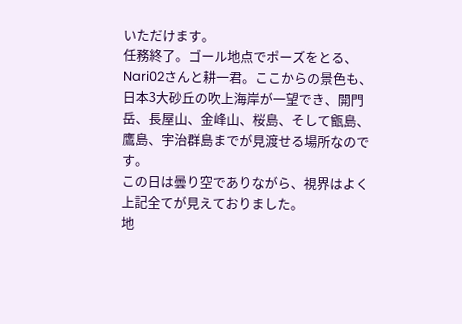いただけます。
任務終了。ゴール地点でポーズをとる、Nari02さんと耕一君。ここからの景色も、日本3大砂丘の吹上海岸が一望でき、開門岳、長屋山、金峰山、桜島、そして甑島、鷹島、宇治群島までが見渡せる場所なのです。
この日は曇り空でありながら、視界はよく上記全てが見えておりました。
地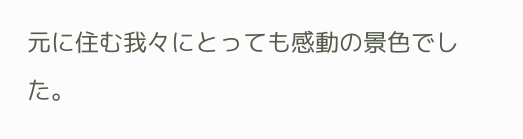元に住む我々にとっても感動の景色でした。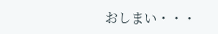おしまい・・・